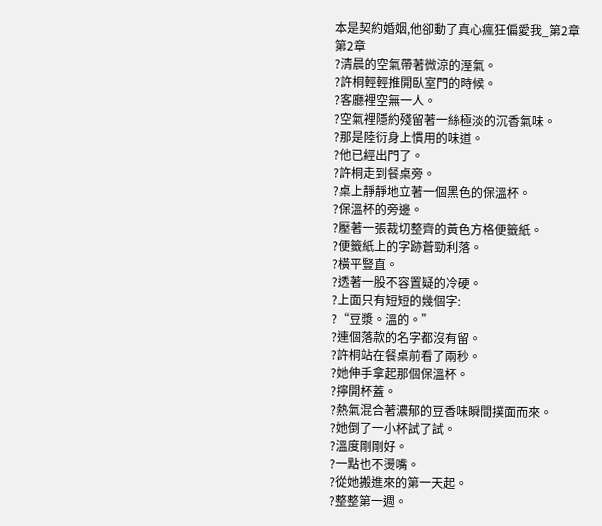本是契約婚姻,他卻動了真心瘋狂偏愛我_第2章
第2章
?清晨的空氣帶著微涼的溼氣。
?許桐輕輕推開臥室門的時候。
?客廳裡空無一人。
?空氣裡隱約殘留著一絲極淡的沉香氣味。
?那是陸衍身上慣用的味道。
?他已經出門了。
?許桐走到餐桌旁。
?桌上靜靜地立著一個黑色的保溫杯。
?保溫杯的旁邊。
?壓著一張裁切整齊的黃色方格便籤紙。
?便籤紙上的字跡蒼勁利落。
?橫平豎直。
?透著一股不容置疑的冷硬。
?上面只有短短的幾個字:
?“豆漿。溫的。”
?連個落款的名字都沒有留。
?許桐站在餐桌前看了兩秒。
?她伸手拿起那個保溫杯。
?擰開杯蓋。
?熱氣混合著濃郁的豆香味瞬間撲面而來。
?她倒了一小杯試了試。
?溫度剛剛好。
?一點也不燙嘴。
?從她搬進來的第一天起。
?整整第一週。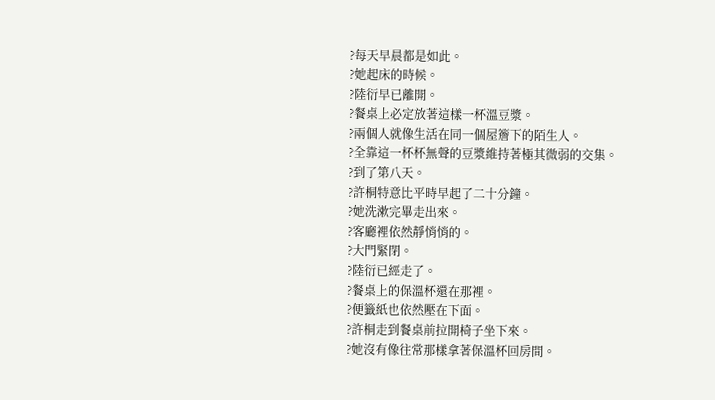?每天早晨都是如此。
?她起床的時候。
?陸衍早已離開。
?餐桌上必定放著這樣一杯溫豆漿。
?兩個人就像生活在同一個屋簷下的陌生人。
?全靠這一杯杯無聲的豆漿維持著極其微弱的交集。
?到了第八天。
?許桐特意比平時早起了二十分鐘。
?她洗漱完畢走出來。
?客廳裡依然靜悄悄的。
?大門緊閉。
?陸衍已經走了。
?餐桌上的保溫杯還在那裡。
?便籤紙也依然壓在下面。
?許桐走到餐桌前拉開椅子坐下來。
?她沒有像往常那樣拿著保溫杯回房間。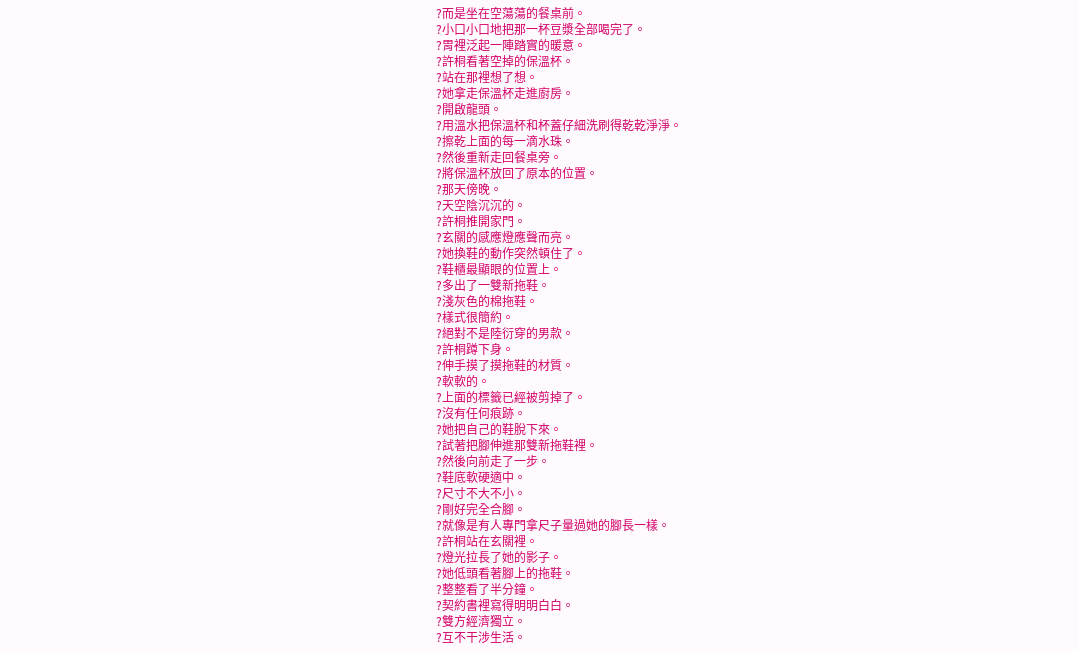?而是坐在空蕩蕩的餐桌前。
?小口小口地把那一杯豆漿全部喝完了。
?胃裡泛起一陣踏實的暖意。
?許桐看著空掉的保溫杯。
?站在那裡想了想。
?她拿走保溫杯走進廚房。
?開啟龍頭。
?用溫水把保溫杯和杯蓋仔細洗刷得乾乾淨淨。
?擦乾上面的每一滴水珠。
?然後重新走回餐桌旁。
?將保溫杯放回了原本的位置。
?那天傍晚。
?天空陰沉沉的。
?許桐推開家門。
?玄關的感應燈應聲而亮。
?她換鞋的動作突然頓住了。
?鞋櫃最顯眼的位置上。
?多出了一雙新拖鞋。
?淺灰色的棉拖鞋。
?樣式很簡約。
?絕對不是陸衍穿的男款。
?許桐蹲下身。
?伸手摸了摸拖鞋的材質。
?軟軟的。
?上面的標籤已經被剪掉了。
?沒有任何痕跡。
?她把自己的鞋脫下來。
?試著把腳伸進那雙新拖鞋裡。
?然後向前走了一步。
?鞋底軟硬適中。
?尺寸不大不小。
?剛好完全合腳。
?就像是有人專門拿尺子量過她的腳長一樣。
?許桐站在玄關裡。
?燈光拉長了她的影子。
?她低頭看著腳上的拖鞋。
?整整看了半分鐘。
?契約書裡寫得明明白白。
?雙方經濟獨立。
?互不干涉生活。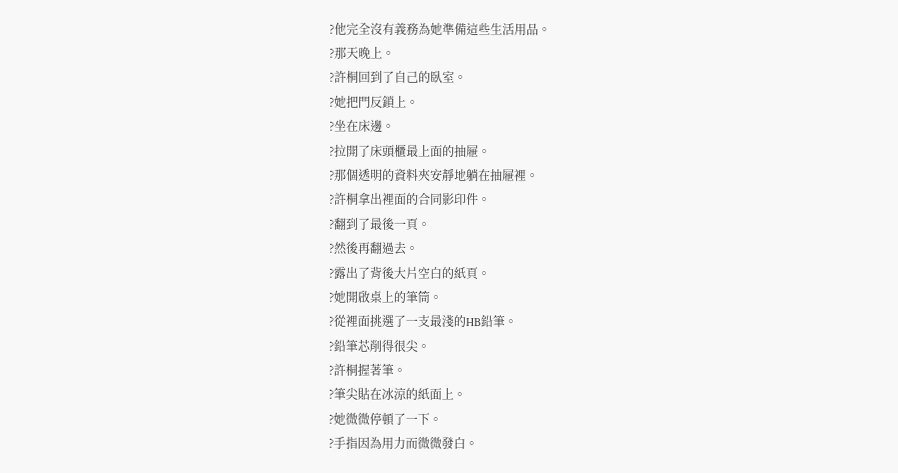?他完全沒有義務為她準備這些生活用品。
?那天晚上。
?許桐回到了自己的臥室。
?她把門反鎖上。
?坐在床邊。
?拉開了床頭櫃最上面的抽屜。
?那個透明的資料夾安靜地躺在抽屜裡。
?許桐拿出裡面的合同影印件。
?翻到了最後一頁。
?然後再翻過去。
?露出了背後大片空白的紙頁。
?她開啟桌上的筆筒。
?從裡面挑選了一支最淺的HB鉛筆。
?鉛筆芯削得很尖。
?許桐握著筆。
?筆尖貼在冰涼的紙面上。
?她微微停頓了一下。
?手指因為用力而微微發白。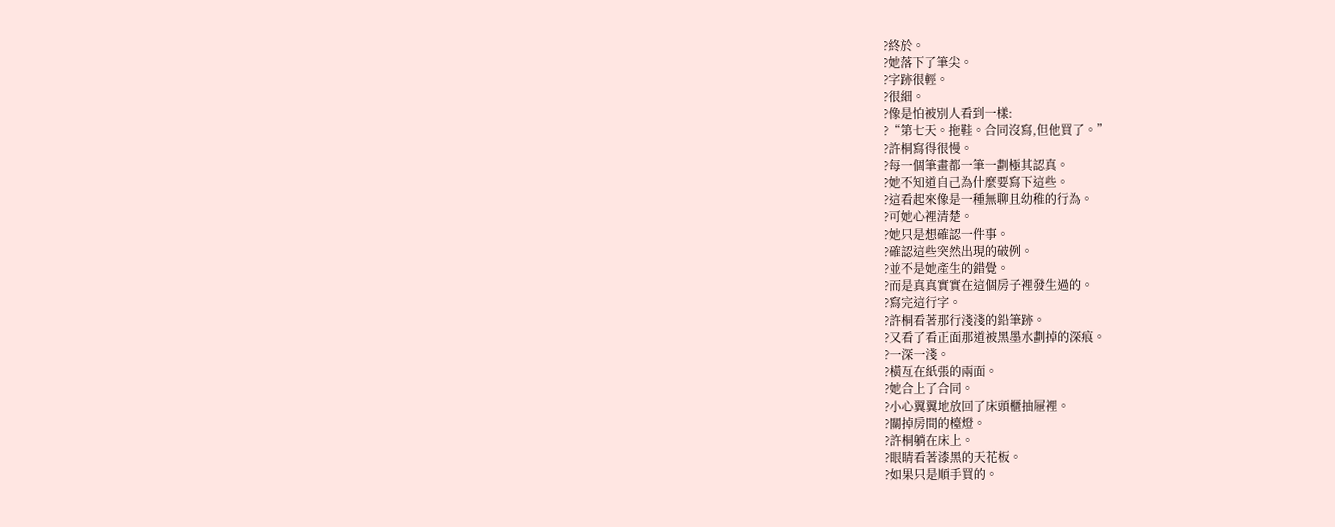?終於。
?她落下了筆尖。
?字跡很輕。
?很細。
?像是怕被別人看到一樣:
?“第七天。拖鞋。合同沒寫,但他買了。”
?許桐寫得很慢。
?每一個筆畫都一筆一劃極其認真。
?她不知道自己為什麼要寫下這些。
?這看起來像是一種無聊且幼稚的行為。
?可她心裡清楚。
?她只是想確認一件事。
?確認這些突然出現的破例。
?並不是她產生的錯覺。
?而是真真實實在這個房子裡發生過的。
?寫完這行字。
?許桐看著那行淺淺的鉛筆跡。
?又看了看正面那道被黑墨水劃掉的深痕。
?一深一淺。
?橫亙在紙張的兩面。
?她合上了合同。
?小心翼翼地放回了床頭櫃抽屜裡。
?關掉房間的檯燈。
?許桐躺在床上。
?眼睛看著漆黑的天花板。
?如果只是順手買的。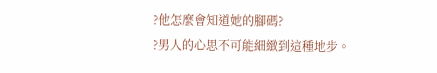?他怎麼會知道她的腳碼?
?男人的心思不可能細緻到這種地步。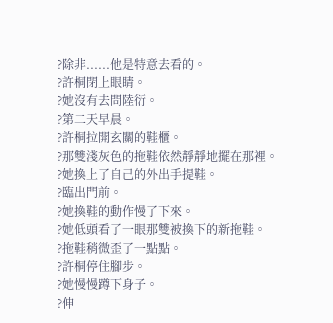?除非......他是特意去看的。
?許桐閉上眼睛。
?她沒有去問陸衍。
?第二天早晨。
?許桐拉開玄關的鞋櫃。
?那雙淺灰色的拖鞋依然靜靜地擺在那裡。
?她換上了自己的外出手提鞋。
?臨出門前。
?她換鞋的動作慢了下來。
?她低頭看了一眼那雙被換下的新拖鞋。
?拖鞋稍微歪了一點點。
?許桐停住腳步。
?她慢慢蹲下身子。
?伸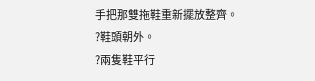手把那雙拖鞋重新擺放整齊。
?鞋頭朝外。
?兩隻鞋平行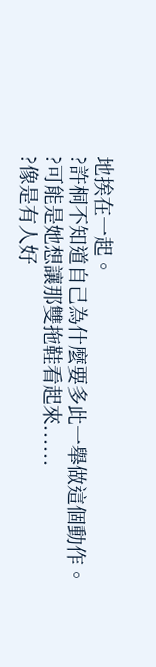地挨在一起。
?許桐不知道自己為什麼要多此一舉做這個動作。
?可能是她想讓那雙拖鞋看起來......
?像是有人好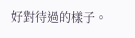好對待過的樣子。